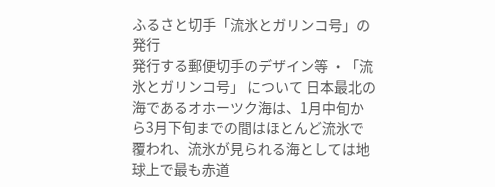ふるさと切手「流氷とガリンコ号」の発行
発行する郵便切手のデザイン等 ・「流氷とガリンコ号」 について 日本最北の海であるオホーツク海は、1月中旬から3月下旬までの間はほとんど流氷で覆われ、流氷が見られる海としては地球上で最も赤道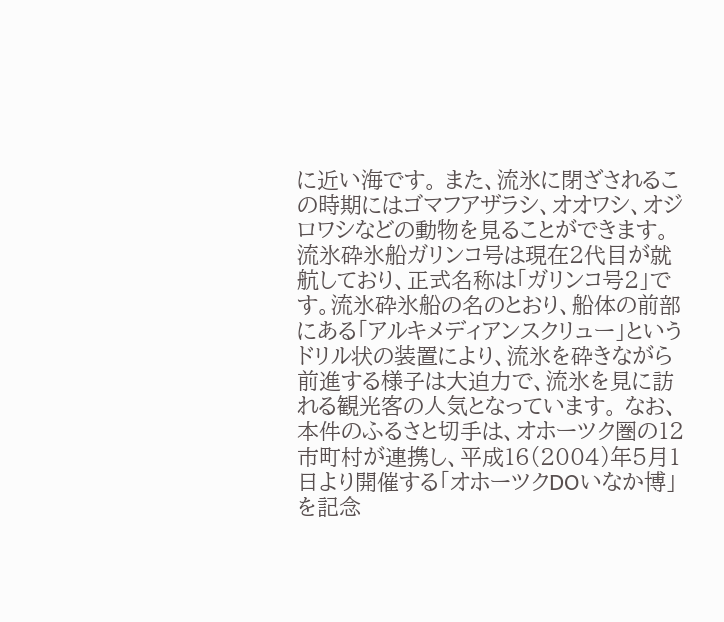に近い海です。 また、流氷に閉ざされるこの時期にはゴマフアザラシ、オオワシ、オジロワシなどの動物を見ることができます。 流氷砕氷船ガリンコ号は現在2代目が就航しており、正式名称は「ガリンコ号2」です。流氷砕氷船の名のとおり、船体の前部にある「アルキメディアンスクリュー」というドリル状の装置により、流氷を砕きながら前進する様子は大迫力で、流氷を見に訪れる観光客の人気となっています。 なお、本件のふるさと切手は、オホーツク圏の12市町村が連携し、平成16(2004)年5月1日より開催する「オホーツクDOいなか博」を記念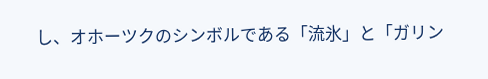し、オホーツクのシンボルである「流氷」と「ガリン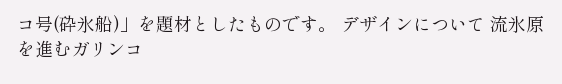コ号(砕氷船)」を題材としたものです。 デザインについて 流氷原を進むガリンコ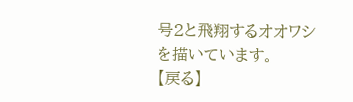号2と飛翔するオオワシを描いています。
【戻る】